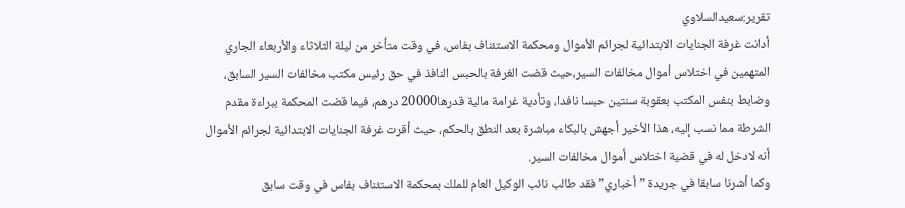تقرير:سعيدالسلاوي
أدانت غرفة الجنايات الابتدائية لجرائم الأموال ومحكمة الاستئناف بفاس، في وقت متأخر من ليلة الثلاثاء والأربعاء الجاري المتهمين في اختلاس أموال مخالفات السير،حيث قضت الغرفة بالحبس النافذ في حق رئيس مكتب مخالفات السير السابق، وضابط بنفس المكتب بعقوبة سنتين حبسا نافدا، وتأدية غرامة مالية قدرها20000 درهم، فيما قضت المحكمة ببراءة مقدم الشرطة مما نسب إليه، هذا الأخير أجهش بالبكاء مباشرة بعد النطق بالحكم، حيث أقرت غرفة الجنايات الابتدائية لجرائم الأموال أنه لادخل له في قضية اختلاس أموال مخالفات السير.
وكما أشرنا سابقا في جريدة ” أخباري” فقد طالب نائب الوكيل العام للملك بمحكمة الاستئناف بفاس في وقت سابق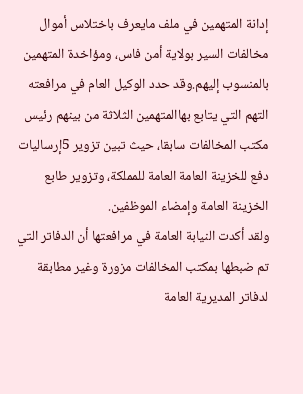إدانة المتهمين في ملف مايعرف باختلاس أموال مخالفات السير بولاية أمن فاس، ومؤاخدة المتهمين بالمنسوب إليهم.وقد حدد الوكيل العام في مرافعته التهم التي يتابع بهاالمتهمين الثلاثة من بينهم رئيس مكتب المخالفات سابقا، حيث تبين تزوير 5إرساليات دفع للخزينة العامة العامة للمملكة، وتزوير طابع الخزينة العامة وإمضاء الموظفين.
ولقد أكدت النيابة العامة في مرافعتها أن الدفاتر التي تم ضبطها بمكتب المخالفات مزورة وغير مطابقة لدفاتر المديرية العامة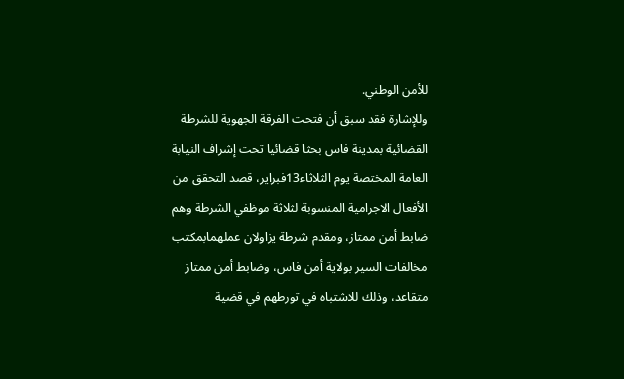للأمن الوطني.
وللإشارة فقد سبق أن فتحت الفرقة الجهوية للشرطة القضائية بمدينة فاس بحثا قضائيا تحت إشراف النيابة العامة المختصة يوم الثلاثاء13فبراير، قصد التحقق من الأفعال الاجرامية المنسوبة لثلاثة موظفي الشرطة وهم ضابط أمن ممتاز، ومقدم شرطة يزاولان عملهمابمكتب مخالفات السير بولاية أمن فاس، وضابط أمن ممتاز متقاعد، وذلك للاشتباه في تورطهم في قضية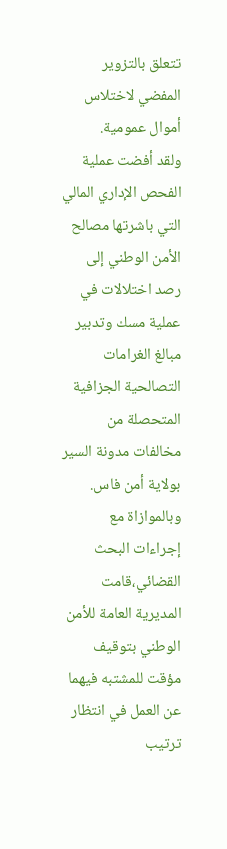تتعلق بالتزوير المفضي لاختلاس أموال عمومية.
ولقد أفضت عملية الفحص الإداري المالي التي باشرتها مصالح الأمن الوطني إلى رصد اختلالات في عملية مسك وتدبير مبالغ الغرامات التصالحية الجزافية المتحصلة من مخالفات مدونة السير بولاية أمن فاس.
وبالموازاة مع إجراءات البحث القضائي،قامت المديرية العامة للأمن الوطني بتوقيف مؤقت للمشتبه فيهما عن العمل في انتظار ترتيب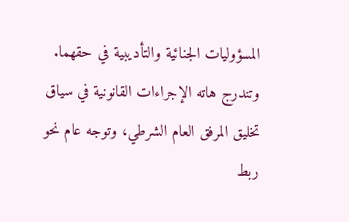المسؤوليات الجنائية والتأديبية في حقهما.
وتندرج هاته الإجراءات القانونية في سياق تخليق المرفق العام الشرطي، وتوجه عام نحو ربط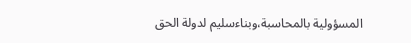المسؤولية بالمحاسبة،وبناءسليم لدولة الحق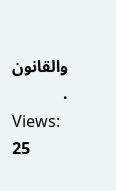والقانون .
Views: 25